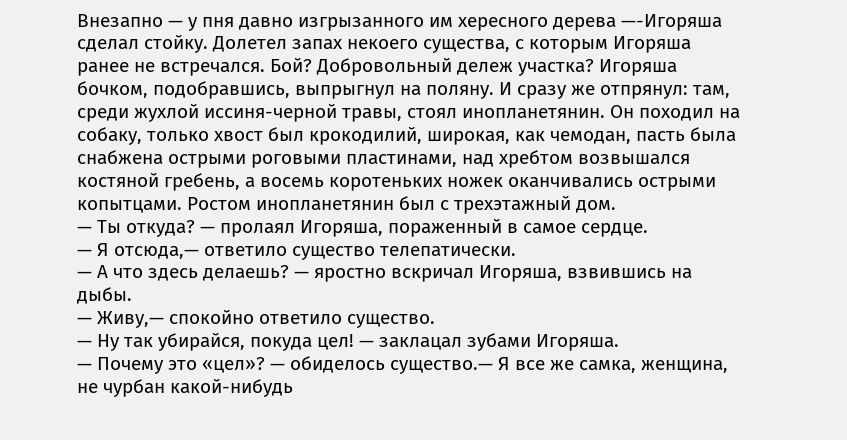Внезапно — у пня давно изгрызанного им хересного дерева —-Игоряша сделал стойку. Долетел запах некоего существа, с которым Игоряша ранее не встречался. Бой? Добровольный дележ участка? Игоряша бочком, подобравшись, выпрыгнул на поляну. И сразу же отпрянул: там, среди жухлой иссиня-черной травы, стоял инопланетянин. Он походил на собаку, только хвост был крокодилий, широкая, как чемодан, пасть была снабжена острыми роговыми пластинами, над хребтом возвышался костяной гребень, а восемь коротеньких ножек оканчивались острыми копытцами. Ростом инопланетянин был с трехэтажный дом.
— Ты откуда? — пролаял Игоряша, пораженный в самое сердце.
— Я отсюда,— ответило существо телепатически.
— А что здесь делаешь? — яростно вскричал Игоряша, взвившись на дыбы.
— Живу,— спокойно ответило существо.
— Ну так убирайся, покуда цел! — заклацал зубами Игоряша.
— Почему это «цел»? — обиделось существо.— Я все же самка, женщина, не чурбан какой-нибудь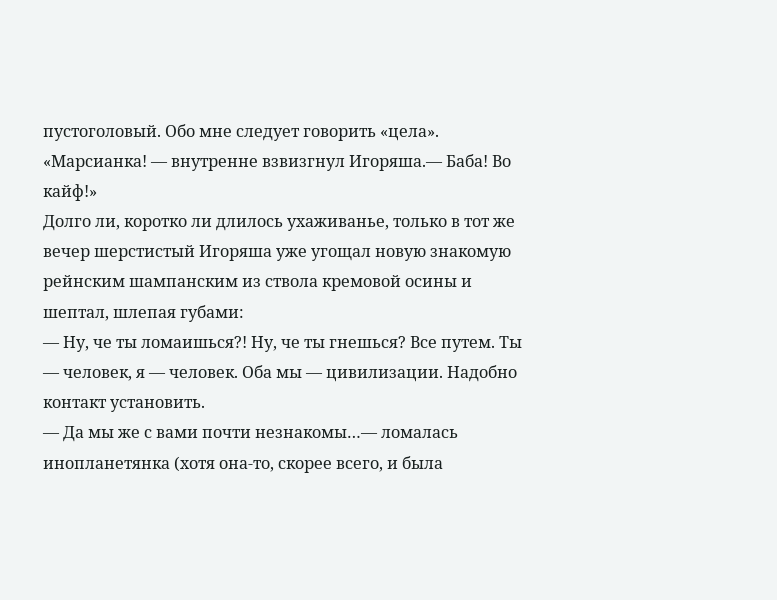пустоголовый. Обо мне следует говорить «цела».
«Марсианка! — внутренне взвизгнул Игоряша.— Баба! Во кайф!»
Долго ли, коротко ли длилось ухаживанье, только в тот же вечер шерстистый Игоряша уже угощал новую знакомую рейнским шампанским из ствола кремовой осины и шептал, шлепая губами:
— Ну, че ты ломаишься?! Ну, че ты гнешься? Все путем. Ты — человек, я — человек. Оба мы — цивилизации. Надобно контакт установить.
— Да мы же с вами почти незнакомы…— ломалась инопланетянка (хотя она-то, скорее всего, и была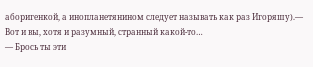аборигенкой, а инопланетянином следует называть как раз Игоряшу).— Вот и вы, хотя и разумный, странный какой-то…
— Брось ты эти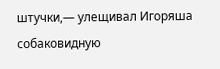штучки,— улещивал Игоряша собаковидную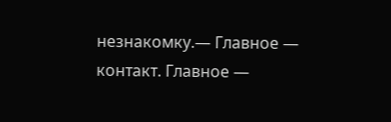незнакомку.— Главное — контакт. Главное —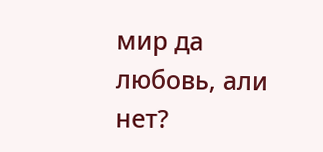мир да любовь, али нет?